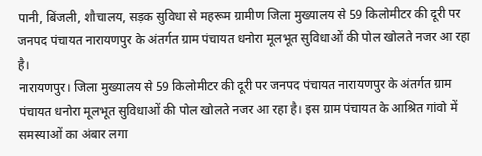पानी, बिंजली, शौचालय, सड़क सुविधा से महरूम ग्रामीण जिला मुख्यालय से 59 किलोमीटर की दूरी पर जनपद पंचायत नारायणपुर के अंतर्गत ग्राम पंचायत धनोरा मूलभूत सुविधाओं की पोल खोलते नजर आ रहा है।
नारायणपुर। जिला मुख्यालय से 59 किलोमीटर की दूरी पर जनपद पंचायत नारायणपुर के अंतर्गत ग्राम पंचायत धनोरा मूलभूत सुविधाओं की पोल खोलते नजर आ रहा है। इस ग्राम पंचायत के आश्रित गांवो में समस्याओं का अंबार लगा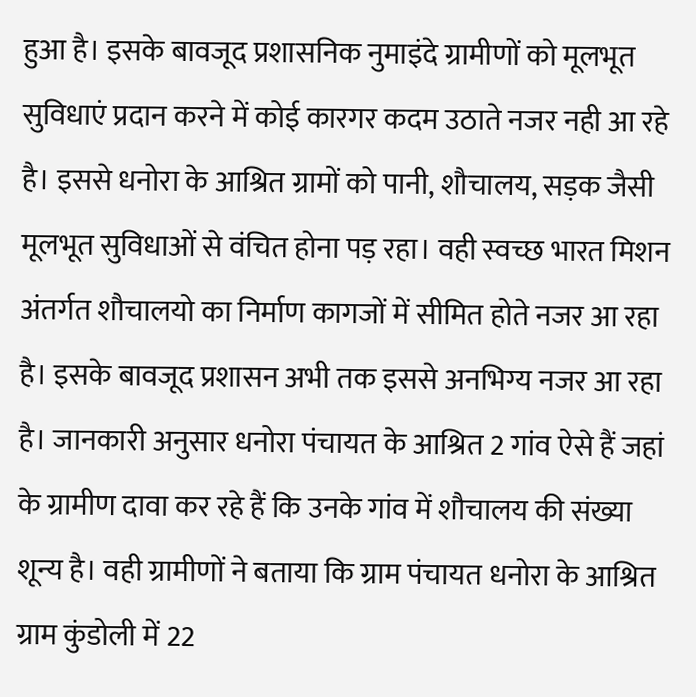हुआ है। इसके बावजूद प्रशासनिक नुमाइंदे ग्रामीणों को मूलभूत सुविधाएं प्रदान करने में कोई कारगर कदम उठाते नजर नही आ रहे है। इससे धनोरा के आश्रित ग्रामों को पानी, शौचालय, सड़क जैसी मूलभूत सुविधाओं से वंचित होना पड़ रहा। वही स्वच्छ भारत मिशन अंतर्गत शौचालयो का निर्माण कागजों में सीमित होते नजर आ रहा है। इसके बावजूद प्रशासन अभी तक इससे अनभिग्य नजर आ रहा है। जानकारी अनुसार धनोरा पंचायत के आश्रित 2 गांव ऐसे हैं जहां के ग्रामीण दावा कर रहे हैं कि उनके गांव में शौचालय की संख्या शून्य है। वही ग्रामीणों ने बताया कि ग्राम पंचायत धनोरा के आश्रित ग्राम कुंडोली में 22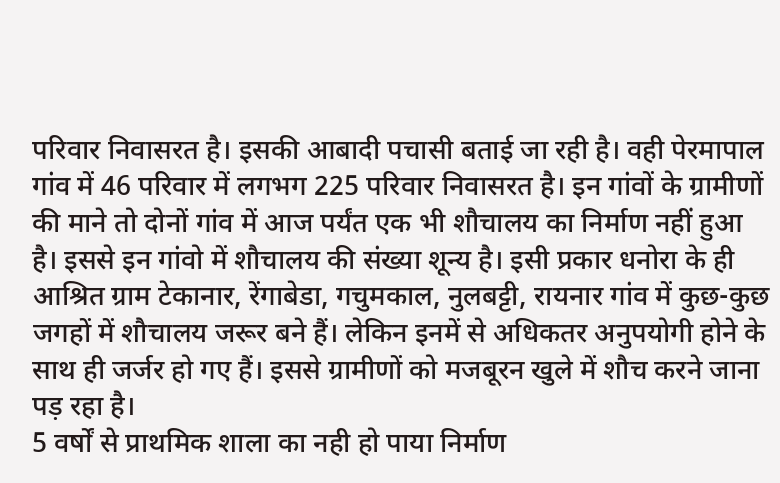परिवार निवासरत है। इसकी आबादी पचासी बताई जा रही है। वही पेरमापाल गांव में 46 परिवार में लगभग 225 परिवार निवासरत है। इन गांवों के ग्रामीणों की माने तो दोनों गांव में आज पर्यंत एक भी शौचालय का निर्माण नहीं हुआ है। इससे इन गांवो में शौचालय की संख्या शून्य है। इसी प्रकार धनोरा के ही आश्रित ग्राम टेकानार, रेंगाबेडा, गचुमकाल, नुलबट्टी, रायनार गांव में कुछ-कुछ जगहों में शौचालय जरूर बने हैं। लेकिन इनमें से अधिकतर अनुपयोगी होने के साथ ही जर्जर हो गए हैं। इससे ग्रामीणों को मजबूरन खुले में शौच करने जाना पड़ रहा है।
5 वर्षों से प्राथमिक शाला का नही हो पाया निर्माण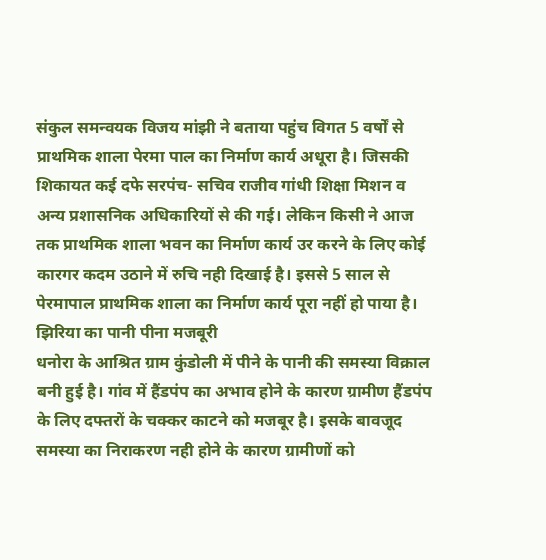संकुल समन्वयक विजय मांझी ने बताया पहुंच विगत 5 वर्षों से प्राथमिक शाला पेरमा पाल का निर्माण कार्य अधूरा है। जिसकी शिकायत कई दफे सरपंच- सचिव राजीव गांधी शिक्षा मिशन व अन्य प्रशासनिक अधिकारियों से की गई। लेकिन किसी ने आज तक प्राथमिक शाला भवन का निर्माण कार्य उर करने के लिए कोई कारगर कदम उठाने में रुचि नही दिखाई है। इससे 5 साल से पेरमापाल प्राथमिक शाला का निर्माण कार्य पूरा नहीं हो पाया है।
झिरिया का पानी पीना मजबूरी
धनोरा के आश्रित ग्राम कुंडोली में पीने के पानी की समस्या विक्राल बनी हुई है। गांव में हैंडपंप का अभाव होने के कारण ग्रामीण हैंडपंप के लिए दफ्तरों के चक्कर काटने को मजबूर है। इसके बावजूद समस्या का निराकरण नही होने के कारण ग्रामीणों को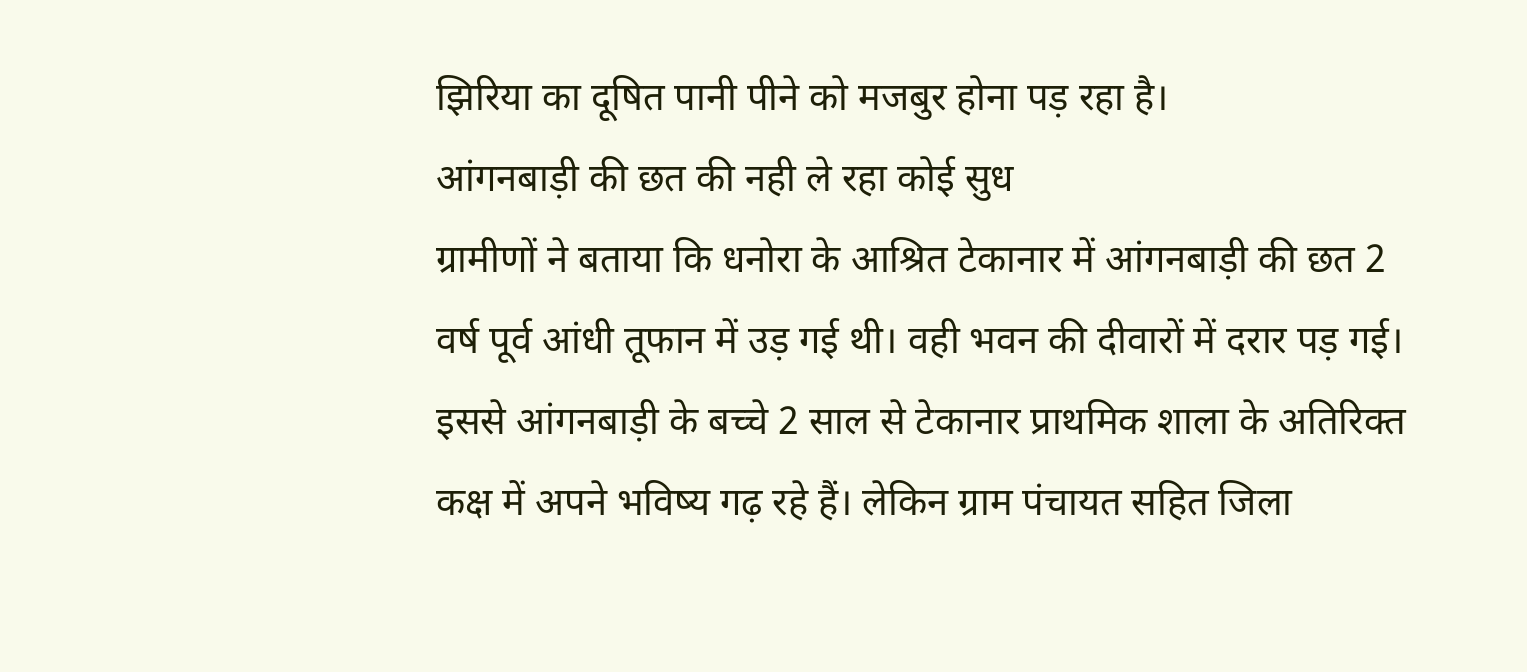झिरिया का दूषित पानी पीने को मजबुर होना पड़ रहा है।
आंगनबाड़ी की छत की नही ले रहा कोई सुध
ग्रामीणों ने बताया कि धनोरा के आश्रित टेकानार में आंगनबाड़ी की छत 2 वर्ष पूर्व आंधी तूफान में उड़ गई थी। वही भवन की दीवारों में दरार पड़ गई। इससे आंगनबाड़ी के बच्चे 2 साल से टेकानार प्राथमिक शाला के अतिरिक्त कक्ष में अपने भविष्य गढ़ रहे हैं। लेकिन ग्राम पंचायत सहित जिला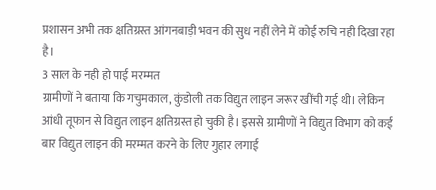प्रशासन अभी तक क्षतिग्रस्त आंगनबाड़ी भवन की सुध नहीं लेने में कोई रुचि नही दिखा रहा है।
3 साल के नही हो पाई मरम्मत
ग्रामीणों ने बताया कि गचुमकाल, कुंडोली तक विद्युत लाइन जरूर खींची गई थी। लेकिन आंधी तूफान से विद्युत लाइन क्षतिग्रस्त हो चुकी है। इससे ग्रामीणों ने विद्युत विभाग को कई बार विद्युत लाइन की मरम्मत करने के लिए गुहार लगाई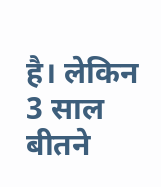है। लेकिन 3 साल बीतने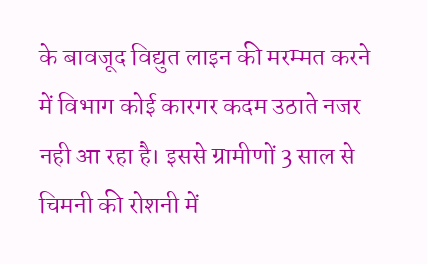के बावजूद विद्युत लाइन की मरम्मत करने में विभाग कोई कारगर कदम उठाते नजर नही आ रहा है। इससे ग्रामीणों 3 साल से चिमनी की रोशनी में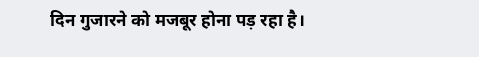दिन गुजारने को मजबूर होना पड़ रहा है।